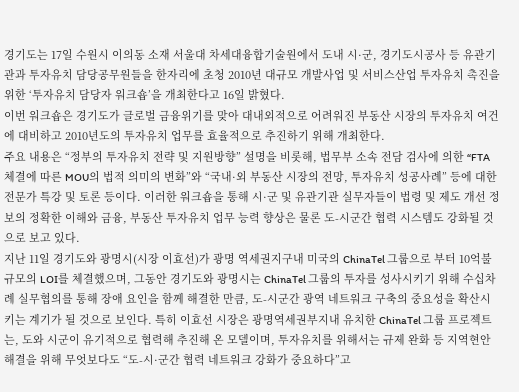경기도는 17일 수원시 이의동 소재 서울대 차세대융합기술원에서 도내 시·군, 경기도시공사 등 유관기관과 투자유치 담당공무원들을 한자리에 초청 2010년 대규모 개발사업 및 서비스산업 투자유치 촉진을 위한 ‘투자유치 담당자 워크숍’을 개최한다고 16일 밝혔다.
이번 워크숍은 경기도가 글로벌 금융위기를 맞아 대내외적으로 어려워진 부동산 시장의 투자유치 여건에 대비하고 2010년도의 투자유치 업무를 효율적으로 추진하기 위해 개최한다.
주요 내용은 “정부의 투자유치 전략 및 지원방향” 설명을 비롯해, 법무부 소속 전담 검사에 의한 “FTA 체결에 따른 MOU의 법적 의미의 변화”와 “국내·외 부동산 시장의 전망, 투자유치 성공사례” 등에 대한 전문가 특강 및 토론 등이다. 이러한 워크숍을 통해 시·군 및 유관기관 실무자들이 법령 및 제도 개선 정보의 정확한 이해와 금융, 부동산 투자유치 업무 능력 향상은 물론 도-시군간 협력 시스템도 강화될 것으로 보고 있다.
지난 11일 경기도와 광명시(시장 이효선)가 광명 역세권지구내 미국의 ChinaTel 그룹으로 부터 10억불 규모의 LOI를 체결했으며, 그동안 경기도와 광명시는 ChinaTel 그룹의 투자를 성사시키기 위해 수십차례 실무협의를 통해 장애 요인을 함께 해결한 만큼, 도-시군간 광역 네트워크 구축의 중요성을 확산시키는 계기가 될 것으로 보인다. 특히 이효선 시장은 광명역세권부지내 유치한 ChinaTel 그룹 프로젝트는, 도와 시군이 유기적으로 협력해 추진해 온 모델이며, 투자유치를 위해서는 규제 완화 등 지역현안 해결을 위해 무엇보다도 “도-시·군간 협력 네트워크 강화가 중요하다”고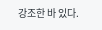강조한 바 있다.